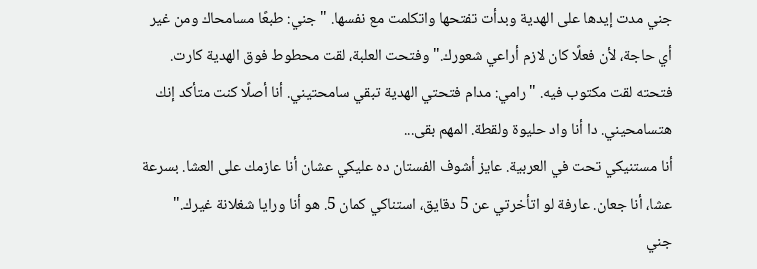جني مدت إيدها على الهدية وبدأت تفتحها واتكلمت مع نفسها. "جني: طبعًا مسامحاك ومن غير أي حاجة، لأن فعلًا كان لازم أراعي شعورك." وفتحت العلبة، لقت محطوط فوق الهدية كارت. فتحته لقت مكتوب فيه. "رامي: مدام فتحتي الهدية تبقي سامحتيني. أنا أصلًا كنت متأكد إنك هتسامحيني. دا أنا واد حليوة ولقطة. المهم بقى...
أنا مستنيكي تحت في العربية. عايز أشوف الفستان ده عليكي عشان أنا عازمك على العشا. بسرعة عشا، أنا جعان. عارفة لو اتأخرتي عن 5 دقايق، استناكي كمان 5. هو أنا ورايا شغلانة غيرك."
جني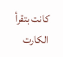كانت بتقرأ الكارت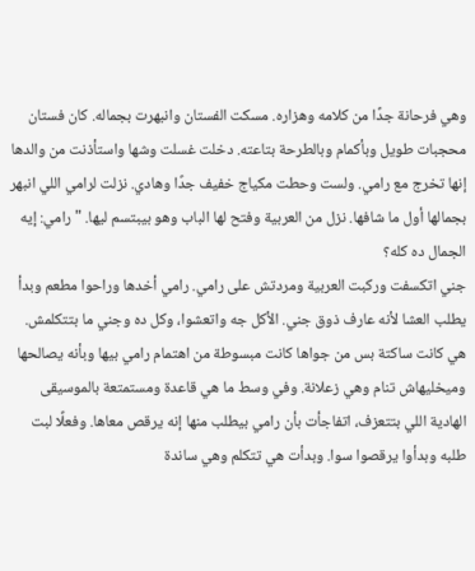وهي فرحانة جدًا من كلامه وهزاره. مسكت الفستان وانبهرت بجماله. كان فستان محجبات طويل وبأكمام وبالطرحة بتاعته. دخلت غسلت وشها واستأذنت من والدها إنها تخرج مع رامي. ولست وحطت مكياج خفيف جدًا وهادي. نزلت لرامي اللي انبهر بجمالها أول ما شافها. نزل من العربية وفتح لها الباب وهو بيبتسم ليها. "رامي: إيه الجمال ده كله؟
جني اتكسفت وركبت العربية ومردتش على رامي. رامي أخدها وراحوا مطعم وبدأ يطلب العشا لأنه عارف ذوق جني. الأكل جه واتعشوا، وكل ده وجني ما بتتكلمش. هي كانت ساكتة بس من جواها كانت مبسوطة من اهتمام رامي بيها وبأنه يصالحها وميخليهاش تنام وهي زعلانة. وفي وسط ما هي قاعدة ومستمتعة بالموسيقى الهادية اللي بتتعزف، اتفاجأت بأن رامي بيطلب منها إنه يرقص معاها. وفعلًا لبت طلبه وبدأوا يرقصوا سوا. وبدأت هي تتكلم وهي ساندة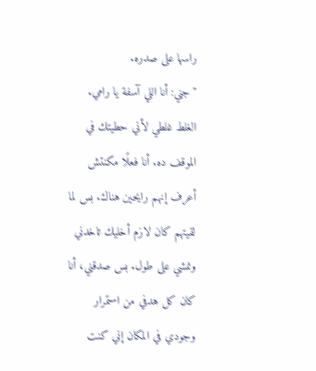راسها على صدره.
"جني: أنا اللي آسفة يا رامي. الغلط غلطي لأني حطيتك في الموقف ده. أنا فعلًا مكنتش أعرف إنهم رايحين هناك. بس لما لقيتهم كان لازم أخليك تاخدني ونمشي على طول. بس صدقني، أنا كان كل هدفي من استمرار وجودي في المكان إني كنت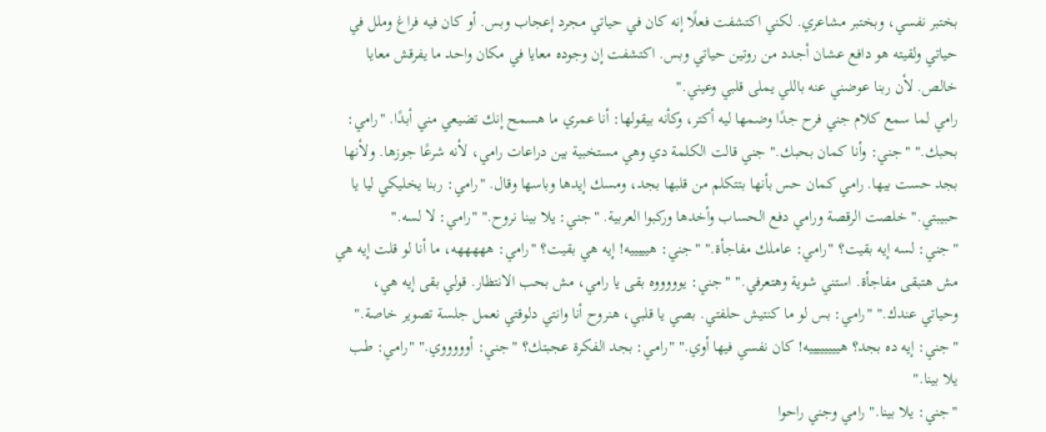بختبر نفسي، وبختبر مشاعري. لكني اكتشفت فعلًا إنه كان في حياتي مجرد إعجاب وبس. أو كان فيه فراغ وملل في حياتي ولقيته هو دافع عشان أجدد من روتين حياتي وبس. اكتشفت إن وجوده معايا في مكان واحد ما يفرقش معايا خالص. لأن ربنا عوضني عنه باللي يملى قلبي وعيني."
رامي لما سمع كلام جني فرح جدًا وضمها ليه أكتر، وكأنه بيقولها: أنا عمري ما هسمح إنك تضيعي مني أبدًا. "رامي: بحبك." "جني: وأنا كمان بحبك." جني قالت الكلمة دي وهي مستخبية بين دراعات رامي، لأنه شرعًا جوزها. ولأنها بجد حست بيها. رامي كمان حس بأنها بتتكلم من قلبها بجد، ومسك إيدها وباسها وقال. "رامي: ربنا يخليكي ليا يا حبيبتي." خلصت الرقصة ورامي دفع الحساب وأخدها وركبوا العربية. "جني: يلا بينا نروح." "رامي: لا لسه."
"جني: لسه إيه بقيت؟ "رامي: عاملك مفاجأة." "جني: هيييييه! إيه هي بقيت؟ "رامي: هههههه، ما أنا لو قلت إيه هي مش هتبقى مفاجأة. استني شوية وهتعرفي." "جني: يوووووه بقى يا رامي، مش بحب الانتظار. قولي بقى إيه هي، وحياتي عندك." "رامي: بس لو ما كنتيش حلفتي. بصي يا قلبي، هنروح أنا وانتي دلوقتي نعمل جلسة تصوير خاصة." "جني: إيه ده بجد؟ هييييييييه! كان نفسي فيها أوي." "رامي: بجد الفكرة عجبتك؟ "جني: أوووووي." "رامي: طب يلا بينا."
"جني: يلا بينا." رامي وجني راحوا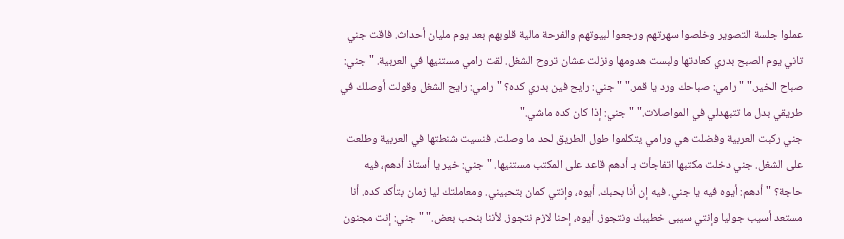عملوا جلسة التصوير وخلصوا سهرتهم ورجعوا لبيوتهم والفرحة مالية قلوبهم بعد يوم مليان أحداث. فاقت جني تاني يوم الصبح بدري كعادتها ولبست هدومها ونزلت عشان تروح الشغل. لقت رامي مستنيها في العربية. "جني: صباح الخير." "رامي: صباحك ورد يا قمر." "جني: رايح فين بدري كده؟ "رامي: رايح الشغل وقولت أوصلك في طريقي بدل ما تتبهدلي في المواصلات." "جني: إذا كان كده ماشي."
جني ركبت العربية وفضلت هي ورامي يتكلموا طول الطريق لحد ما وصلت. فنسيت شنطتها في العربية وطلعت على الشغل. جني دخلت مكتبها اتفاجأت بـ أدهم قاعد على المكتب مستنيها. "جني: خير يا أستاذ أدهم، فيه حاجة؟ "أدهم: أيوه فيه يا جني. فيه إن أنا بحبك. أيوه، وإنتي كمان بتحبيني. ومعاملتك ليا زمان بتأكد كده. أنا مستعد أسيب جوليا وإنتي سيبى خطيبك ونتجوز. أيوه، إحنا لازم نتجوز. لأننا بنحب بعض." "جني: إنت مجنون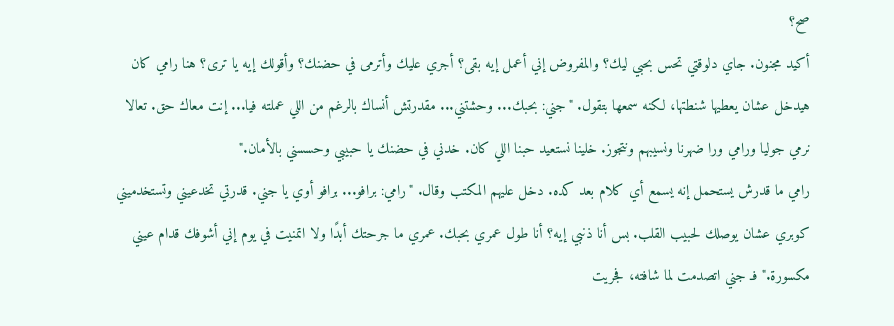صح؟
أكيد مجنون. جاي دلوقتي تحس بحبي ليك؟ والمفروض إني أعمل إيه بقى؟ أجري عليك وأترمى في حضنك؟ وأقولك إيه يا ترى؟ هنا رامي كان هيدخل عشان يعطيها شنطتها، لكنه سمعها بتقول. "جني: بحبك... وحشتني... مقدرتش أنساك بالرغم من اللي عملته فيا... إنت معاك حق. تعالا نرمي جوليا ورامي ورا ضهرنا ونسيبهم ونتجوز. خلينا نستعيد حبنا اللي كان. خدني في حضنك يا حبيبي وحسسني بالأمان."
رامي ما قدرش يستحمل إنه يسمع أي كلام بعد كده. دخل عليهم المكتب وقال. "رامي: برافو... برافو أوي يا جني. قدرتي تخدعيني وتستخدميني كوبري عشان يوصلك لحبيب القلب. بس أنا ذنبي إيه؟ أنا طول عمري بحبك. عمري ما جرحتك أبدًا ولا اتمنيت في يوم إني أشوفك قدام عيني مكسورة." فـ جني اتصدمت لما شافته، فجريت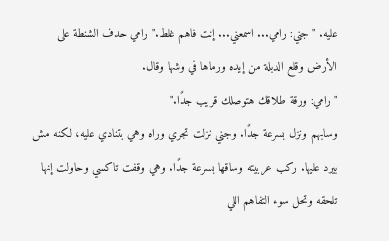عليه. "جني: رامي... اسمعني... إنت فاهم غلط." رامي حدف الشنطة على الأرض وقلع الدبلة من إيده ورماها في وشها وقال.
"رامي: ورقة طلاقك هتوصلك قريب جدًا."
وسابهم ونزل بسرعة جدًا. وجني نزلت تجري وراه وهي بتنادي عليه، لكنه مش بيرد عليها. ركب عربيته وساقها بسرعة جدًا. وهي وقفت تاكسي وحاولت إنها تلحقه وتحل سوء التفاهم اللي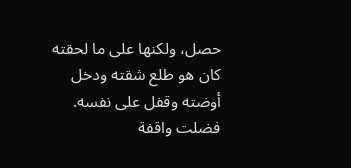حصل، ولكنها على ما لحقته كان هو طلع شقته ودخل أوضته وقفل على نفسه. فضلت واقفة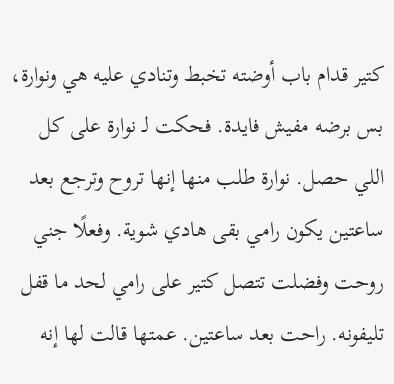كتير قدام باب أوضته تخبط وتنادي عليه هي ونوارة، بس برضه مفيش فايدة. فحكت لـ نوارة على كل اللي حصل. نوارة طلب منها إنها تروح وترجع بعد ساعتين يكون رامي بقى هادي شوية. وفعلًا جني
روحت وفضلت تتصل كتير على رامي لحد ما قفل تليفونه. راحت بعد ساعتين. عمتها قالت لها إنه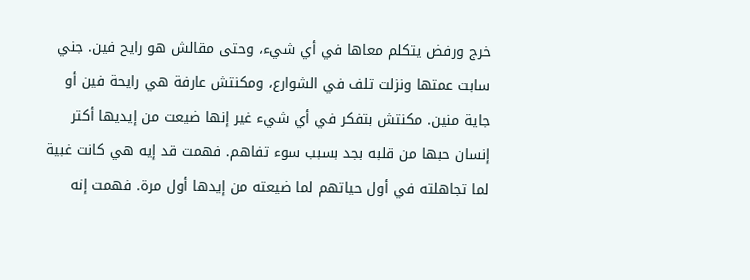خرج ورفض يتكلم معاها في أي شيء، وحتى مقالش هو رايح فين. جني سابت عمتها ونزلت تلف في الشوارع، ومكنتش عارفة هي رايحة فين أو جاية منين. مكنتش بتفكر في أي شيء غير إنها ضيعت من إيديها أكتر إنسان حبها من قلبه بجد بسبب سوء تفاهم. فهمت قد إيه هي كانت غبية لما تجاهلته في أول حياتهم لما ضيعته من إيدها أول مرة. فهمت إنه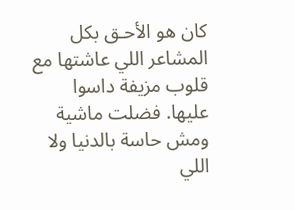كان هو الأحـق بكل
المشاعر اللي عاشتها مع قلوب مزيفة داسوا عليها. فضلت ماشية ومش حاسة بالدنيا ولا اللي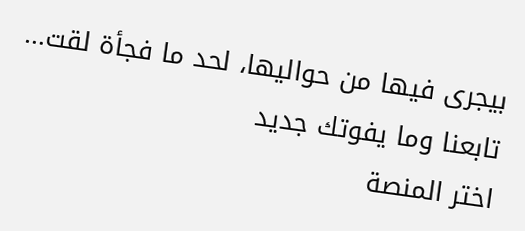بيجرى فيها من حواليها، لحد ما فجأة لقت...
تابعنا وما يفوتك جديد
اختر المنصة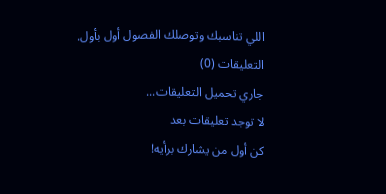اللي تناسبك وتوصلك الفصول أول بأول.
التعليقات (0)
جاري تحميل التعليقات...
لا توجد تعليقات بعد
كن أول من يشارك برأيه!